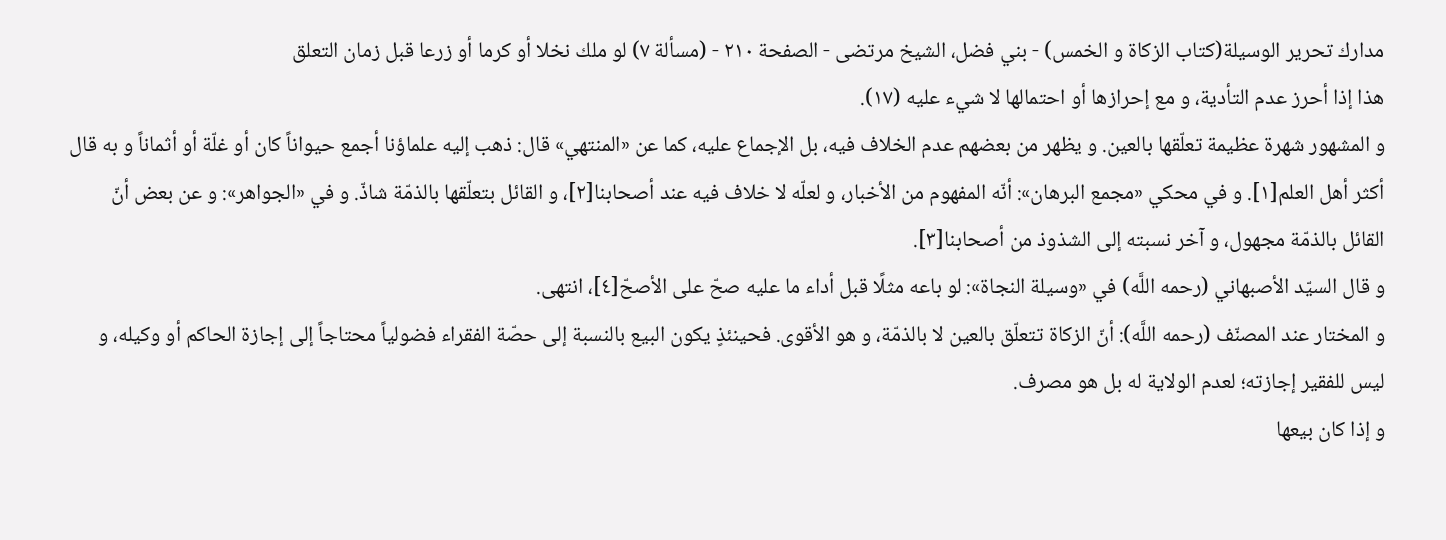مدارك تحرير الوسيلة(كتاب الزكاة و الخمس) - بني فضل، الشيخ مرتضى - الصفحة ٢١٠ - (مسألة ٧) لو ملك نخلا أو كرما أو زرعا قبل زمان التعلق
هذا إذا أحرز عدم التأدية، و مع إحرازها أو احتمالها لا شيء عليه (١٧).
و المشهور شهرة عظيمة تعلّقها بالعين. و يظهر من بعضهم عدم الخلاف فيه، بل الإجماع عليه، كما عن «المنتهي» قال: ذهب إليه علماؤنا أجمع حيواناً كان أو غلّة أو أثماناً و به قال أكثر أهل العلم[١]. و في محكي «مجمع البرهان»: أنّه المفهوم من الأخبار، و لعلّه لا خلاف فيه عند أصحابنا[٢]، و القائل بتعلّقها بالذمّة شاذّ. و في «الجواهر»: و عن بعض أنّ القائل بالذمّة مجهول، و آخر نسبته إلى الشذوذ من أصحابنا[٣].
و قال السيّد الأصبهاني (رحمه اللَّه) في «وسيلة النجاة»: لو باعه مثلًا قبل أداء ما عليه صحّ على الأصحّ[٤]، انتهى.
و المختار عند المصنّف (رحمه اللَّه): أنّ الزكاة تتعلّق بالعين لا بالذمّة، و هو الأقوى. فحينئذٍ يكون البيع بالنسبة إلى حصّة الفقراء فضولياً محتاجاً إلى إجازة الحاكم أو وكيله، و ليس للفقير إجازته؛ لعدم الولاية له بل هو مصرف.
و إذا كان بيعها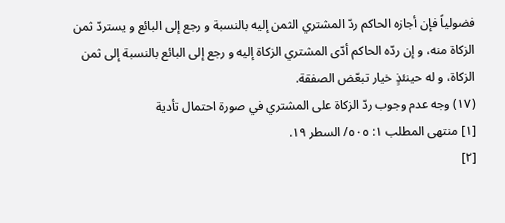فضولياً فإن أجازه الحاكم ردّ المشتري الثمن إليه بالنسبة و رجع إلى البائع و يستردّ ثمن الزكاة منه، و إن ردّه الحاكم أدّى المشتري الزكاة إليه و رجع إلى البائع بالنسبة إلى ثمن الزكاة، و له حينئذٍ خيار تبعّض الصفقة.
(١٧) وجه عدم وجوب ردّ الزكاة على المشتري في صورة احتمال تأدية
[١] منتهى المطلب ١: ٥٠٥/ السطر ١٩.
[٢]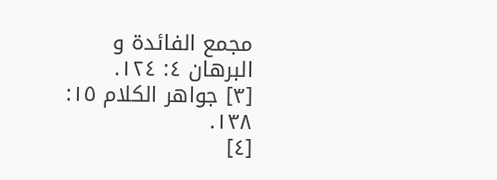مجمع الفائدة و البرهان ٤: ١٢٤.
[٣] جواهر الكلام ١٥: ١٣٨.
[٤]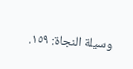وسيلة النجاة: ١٥٩.